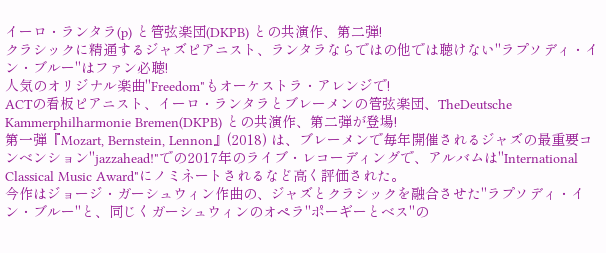イーロ・ランタラ(p) と管弦楽団(DKPB) との共演作、第二弾!
クラシックに精通するジャズピアニスト、ランタラならではの他では聴けない"ラプソディ・イン・ブルー"はファン必聴!
人気のオリジナル楽曲"Freedom"もオーケストラ・アレンジで!
ACTの看板ピアニスト、イーロ・ランタラとブレーメンの管弦楽団、TheDeutsche Kammerphilharmonie Bremen(DKPB) との共演作、第二弾が登場!
第一弾『Mozart, Bernstein, Lennon』(2018) は、ブレーメンで毎年開催されるジャズの最重要コンベンション"jazzahead!"での2017年のライブ・レコーディングで、アルバムは"International Classical Music Award"にノミネートされるなど高く評価された。
今作はジョージ・ガーシュウィン作曲の、ジャズとクラシックを融合させた"ラプソディ・イン・ブルー"と、同じくガーシュウィンのオペラ"ポーギーとベス"の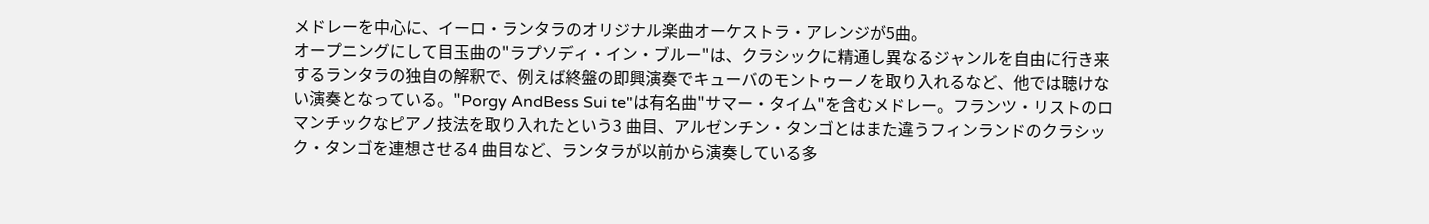メドレーを中心に、イーロ・ランタラのオリジナル楽曲オーケストラ・アレンジが5曲。
オープニングにして目玉曲の"ラプソディ・イン・ブルー"は、クラシックに精通し異なるジャンルを自由に行き来するランタラの独自の解釈で、例えば終盤の即興演奏でキューバのモントゥーノを取り入れるなど、他では聴けない演奏となっている。"Porgy AndBess Sui te"は有名曲"サマー・タイム"を含むメドレー。フランツ・リストのロマンチックなピアノ技法を取り入れたという3 曲目、アルゼンチン・タンゴとはまた違うフィンランドのクラシック・タンゴを連想させる4 曲目など、ランタラが以前から演奏している多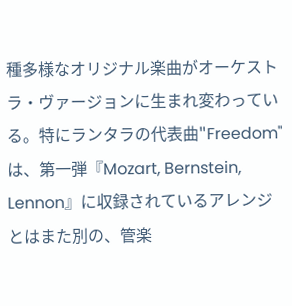種多様なオリジナル楽曲がオーケストラ・ヴァージョンに生まれ変わっている。特にランタラの代表曲"Freedom"は、第一弾『Mozart, Bernstein, Lennon』に収録されているアレンジとはまた別の、管楽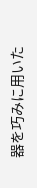器を巧みに用いた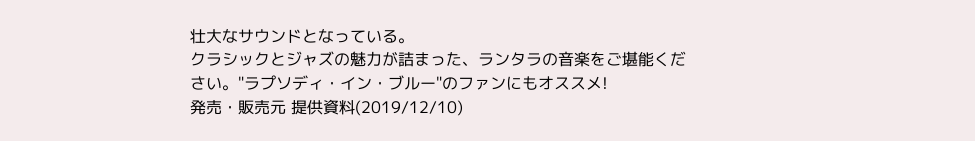壮大なサウンドとなっている。
クラシックとジャズの魅力が詰まった、ランタラの音楽をご堪能ください。"ラプソディ・イン・ブルー"のファンにもオススメ!
発売・販売元 提供資料(2019/12/10)